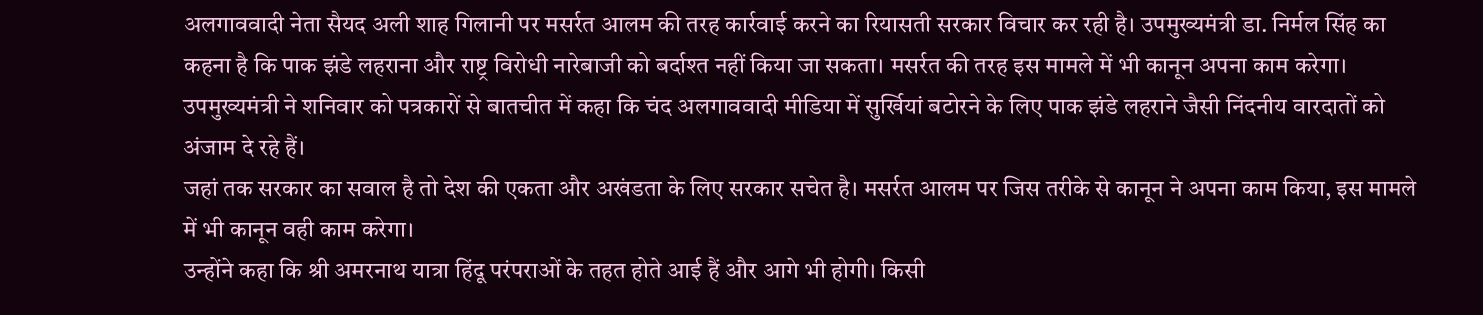अलगाववादी नेता सैयद अली शाह गिलानी पर मसर्रत आलम की तरह कार्रवाई करने का रियासती सरकार विचार कर रही है। उपमुख्यमंत्री डा. निर्मल सिंह का कहना है कि पाक झंडे लहराना और राष्ट्र विरोधी नारेबाजी को बर्दाश्त नहीं किया जा सकता। मसर्रत की तरह इस मामले में भी कानून अपना काम करेगा।
उपमुख्यमंत्री ने शनिवार को पत्रकारों से बातचीत में कहा कि चंद अलगाववादी मीडिया में सुर्खियां बटोरने के लिए पाक झंडे लहराने जैसी निंदनीय वारदातों को अंजाम दे रहे हैं।
जहां तक सरकार का सवाल है तो देश की एकता और अखंडता के लिए सरकार सचेत है। मसर्रत आलम पर जिस तरीके से कानून ने अपना काम किया, इस मामले में भी कानून वही काम करेगा।
उन्होंने कहा कि श्री अमरनाथ यात्रा हिंदू परंपराओं के तहत होते आई हैं और आगे भी होगी। किसी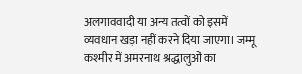अलगाववादी या अन्य तत्वों को इसमें व्यवधान खड़ा नहीं करने दिया जाएगा। जम्मू कश्मीर में अमरनाथ श्रद्धालुओं का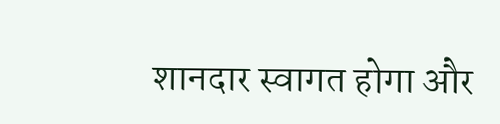शानदार स्वागत होगा और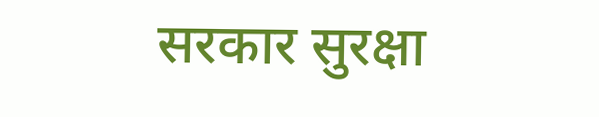सरकार सुरक्षा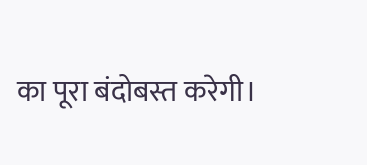का पूरा बंदोबस्त करेगी।